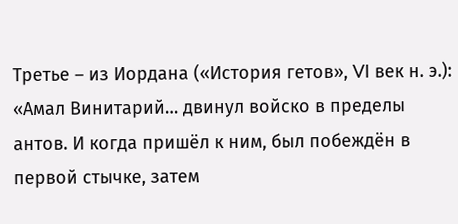Третье – из Иордана («История гетов», VI век н. э.): «Амал Винитарий… двинул войско в пределы антов. И когда пришёл к ним, был побеждён в первой стычке, затем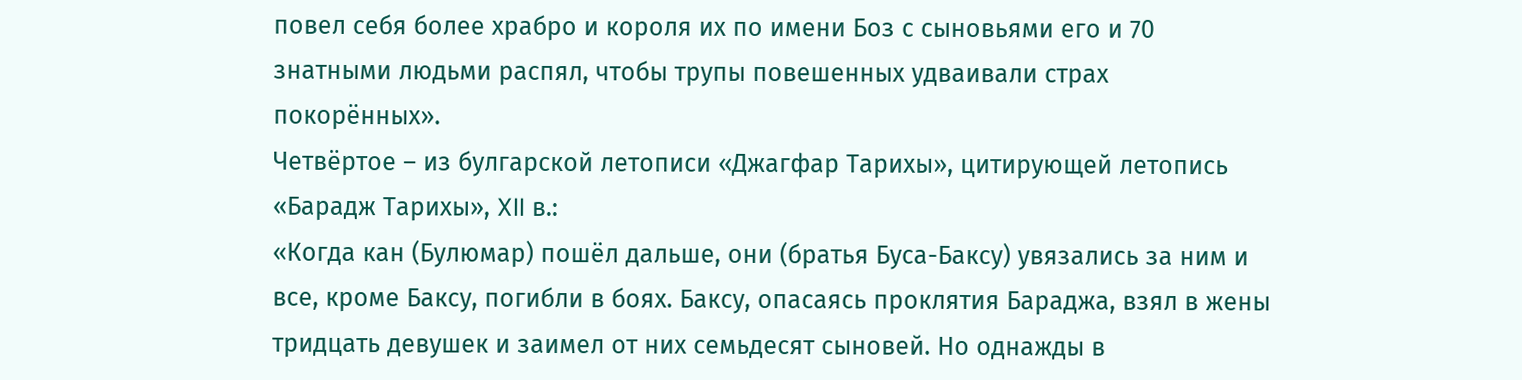повел себя более храбро и короля их по имени Боз с сыновьями его и 70 знатными людьми распял, чтобы трупы повешенных удваивали страх покорённых».
Четвёртое – из булгарской летописи «Джагфар Тарихы», цитирующей летопись «Барадж Тарихы», XII в.:
«Когда кан (Булюмар) пошёл дальше, они (братья Буса-Баксу) увязались за ним и все, кроме Баксу, погибли в боях. Баксу, опасаясь проклятия Бараджа, взял в жены тридцать девушек и заимел от них семьдесят сыновей. Но однажды в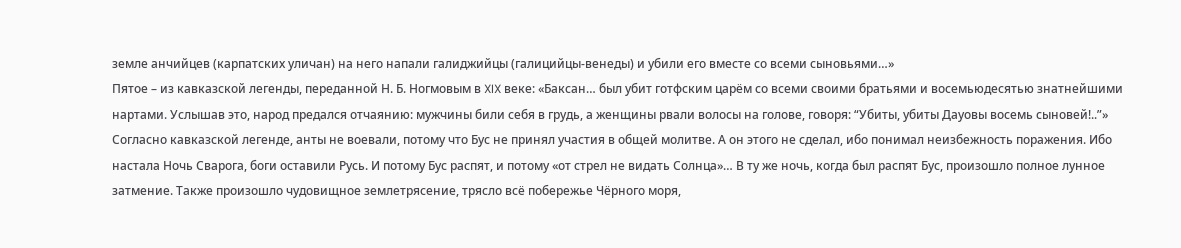земле анчийцев (карпатских уличан) на него напали галиджийцы (галицийцы-венеды) и убили его вместе со всеми сыновьями…»
Пятое – из кавказской легенды, переданной Н. Б. Ногмовым в XIX веке: «Баксан… был убит готфским царём со всеми своими братьями и восемьюдесятью знатнейшими нартами. Услышав это, народ предался отчаянию: мужчины били себя в грудь, а женщины рвали волосы на голове, говоря: “Убиты, убиты Дауовы восемь сыновей!..”»
Согласно кавказской легенде, анты не воевали, потому что Бус не принял участия в общей молитве. А он этого не сделал, ибо понимал неизбежность поражения. Ибо настала Ночь Сварога, боги оставили Русь. И потому Бус распят, и потому «от стрел не видать Солнца»… В ту же ночь, когда был распят Бус, произошло полное лунное затмение. Также произошло чудовищное землетрясение, трясло всё побережье Чёрного моря,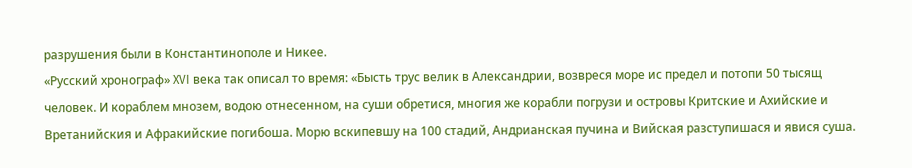разрушения были в Константинополе и Никее.
«Русский хронограф» XVI века так описал то время: «Бысть трус велик в Александрии, возвреся море ис предел и потопи 50 тысящ человек. И кораблем мнозем, водою отнесенном, на суши обретися, многия же корабли погрузи и островы Критские и Ахийские и Вретанийския и Афракийские погибоша. Морю вскипевшу на 100 стадий, Андрианская пучина и Вийская разступишася и явися суша.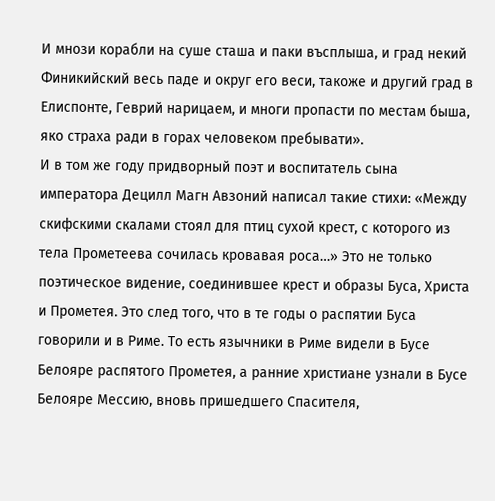И мнози корабли на суше сташа и паки въсплыша, и град некий Финикийский весь паде и округ его веси, такоже и другий град в Елиспонте, Геврий нарицаем, и многи пропасти по местам быша, яко страха ради в горах человеком пребывати».
И в том же году придворный поэт и воспитатель сына императора Децилл Магн Авзоний написал такие стихи: «Между скифскими скалами стоял для птиц сухой крест, с которого из тела Прометеева сочилась кровавая роса…» Это не только поэтическое видение, соединившее крест и образы Буса, Христа и Прометея. Это след того, что в те годы о распятии Буса говорили и в Риме. То есть язычники в Риме видели в Бусе Белояре распятого Прометея, а ранние христиане узнали в Бусе Белояре Мессию, вновь пришедшего Спасителя,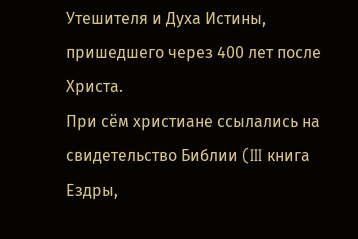Утешителя и Духа Истины, пришедшего через 400 лет после Христа.
При сём христиане ссылались на свидетельство Библии (III книга Ездры,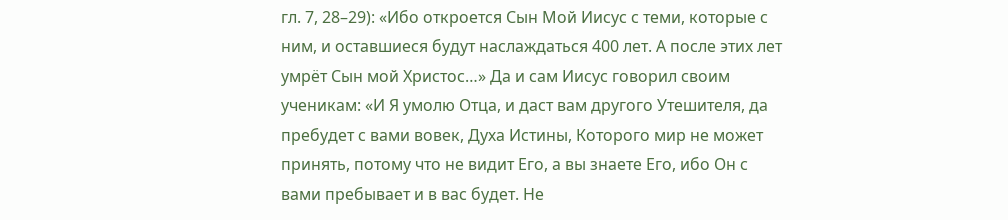гл. 7, 28–29): «Ибо откроется Сын Мой Иисус с теми, которые с ним, и оставшиеся будут наслаждаться 400 лет. А после этих лет умрёт Сын мой Христос…» Да и сам Иисус говорил своим ученикам: «И Я умолю Отца, и даст вам другого Утешителя, да пребудет с вами вовек, Духа Истины, Которого мир не может принять, потому что не видит Его, а вы знаете Его, ибо Он с вами пребывает и в вас будет. Не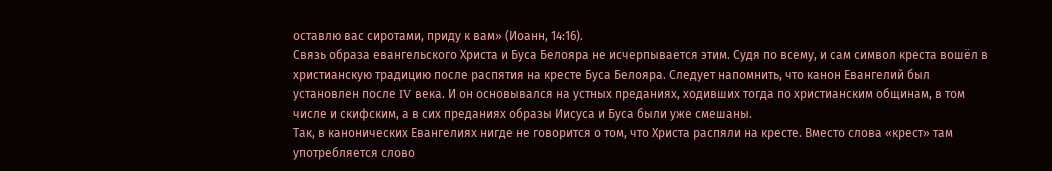оставлю вас сиротами, приду к вам» (Иоанн, 14:16).
Связь образа евангельского Христа и Буса Белояра не исчерпывается этим. Судя по всему, и сам символ креста вошёл в христианскую традицию после распятия на кресте Буса Белояра. Следует напомнить, что канон Евангелий был установлен после IV века. И он основывался на устных преданиях, ходивших тогда по христианским общинам, в том числе и скифским, а в сих преданиях образы Иисуса и Буса были уже смешаны.
Так, в канонических Евангелиях нигде не говорится о том, что Христа распяли на кресте. Вместо слова «крест» там употребляется слово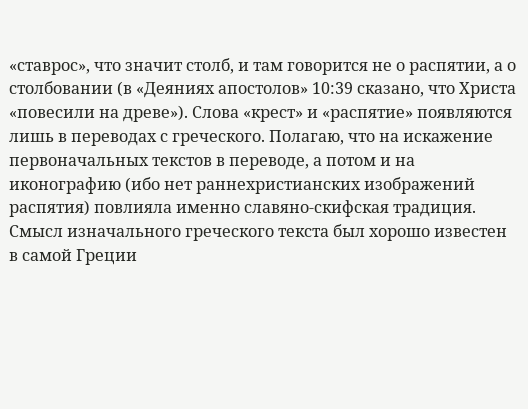«ставрос», что значит столб, и там говорится не о распятии, а о столбовании (в «Деяниях апостолов» 10:39 сказано, что Христа «повесили на древе»). Слова «крест» и «распятие» появляются лишь в переводах с греческого. Полагаю, что на искажение первоначальных текстов в переводе, а потом и на иконографию (ибо нет раннехристианских изображений распятия) повлияла именно славяно-скифская традиция.
Смысл изначального греческого текста был хорошо известен в самой Греции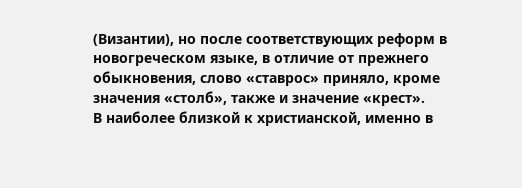(Византии), но после соответствующих реформ в новогреческом языке, в отличие от прежнего обыкновения, слово «ставрос» приняло, кроме значения «столб», также и значение «крест».
В наиболее близкой к христианской, именно в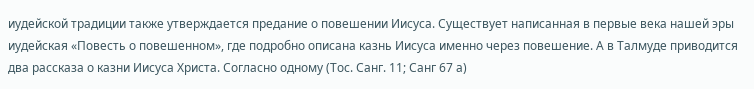иудейской традиции также утверждается предание о повешении Иисуса. Существует написанная в первые века нашей эры иудейская «Повесть о повешенном», где подробно описана казнь Иисуса именно через повешение. А в Талмуде приводится два рассказа о казни Иисуса Христа. Согласно одному (Тос. Санг. 11; Санг 67 а)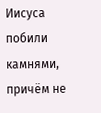Иисуса побили камнями, причём не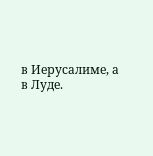в Иерусалиме, а в Луде.